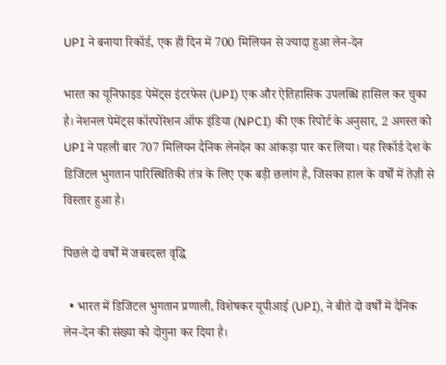UPI ने बनाया रिकॉर्ड, एक ही दिन में 700 मिलियन से ज्यादा हुआ लेन-देन

भारत का यूनिफाइड पेमेंट्स इंटरफेस (UPI) एक और ऐतिहासिक उपलब्धि हासिल कर चुका है। नेशनल पेमेंट्स कॉरपोरेशन ऑफ इंडिया (NPCI) की एक रिपोर्ट के अनुसार, 2 अगस्त को UPI ने पहली बार 707 मिलियन दैनिक लेनदेन का आंकड़ा पार कर लिया। यह रिकॉर्ड देश के डिजिटल भुगतान पारिस्थितिकी तंत्र के लिए एक बड़ी छलांग है, जिसका हाल के वर्षों में तेज़ी से विस्तार हुआ है।

पिछले दो वर्षों में जबरदस्त वृद्धि

  • भारत में डिजिटल भुगतान प्रणाली, विशेषकर यूपीआई (UPI), ने बीते दो वर्षों में दैनिक लेन-देन की संख्या को दोगुना कर दिया है।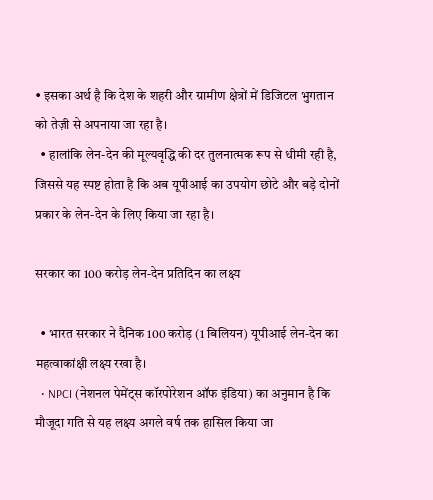• इसका अर्थ है कि देश के शहरी और ग्रामीण क्षेत्रों में डिजिटल भुगतान को तेज़ी से अपनाया जा रहा है।
  • हालांकि लेन-देन की मूल्यवृद्धि की दर तुलनात्मक रूप से धीमी रही है, जिससे यह स्पष्ट होता है कि अब यूपीआई का उपयोग छोटे और बड़े दोनों प्रकार के लेन-देन के लिए किया जा रहा है।

सरकार का 100 करोड़ लेन-देन प्रतिदिन का लक्ष्य

  • भारत सरकार ने दैनिक 100 करोड़ (1 बिलियन) यूपीआई लेन-देन का महत्वाकांक्षी लक्ष्य रखा है।
  • NPCI (नेशनल पेमेंट्स कॉरपोरेशन ऑफ इंडिया) का अनुमान है कि मौजूदा गति से यह लक्ष्य अगले वर्ष तक हासिल किया जा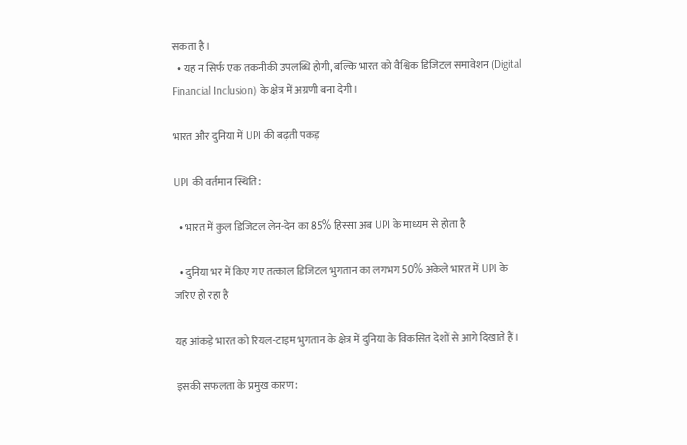सकता है।
  • यह न सिर्फ एक तकनीकी उपलब्धि होगी, बल्कि भारत को वैश्विक डिजिटल समावेशन (Digital Financial Inclusion) के क्षेत्र में अग्रणी बना देगी।

भारत और दुनिया में UPI की बढ़ती पकड़

UPI की वर्तमान स्थिति:

  • भारत में कुल डिजिटल लेन-देन का 85% हिस्सा अब UPI के माध्यम से होता है

  • दुनिया भर में किए गए तत्काल डिजिटल भुगतान का लगभग 50% अकेले भारत में UPI के जरिए हो रहा है

यह आंकड़े भारत को रियल-टाइम भुगतान के क्षेत्र में दुनिया के विकसित देशों से आगे दिखाते हैं।

इसकी सफलता के प्रमुख कारण: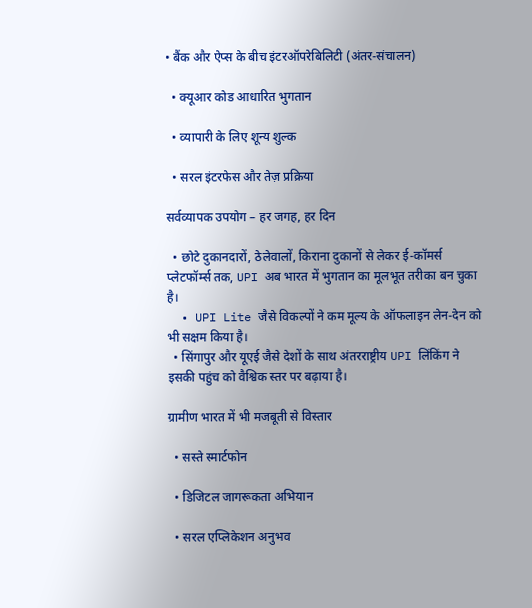• बैंक और ऐप्स के बीच इंटरऑपरेबिलिटी (अंतर-संचालन)

  • क्यूआर कोड आधारित भुगतान

  • व्यापारी के लिए शून्य शुल्क

  • सरल इंटरफेस और तेज़ प्रक्रिया

सर्वव्यापक उपयोग – हर जगह, हर दिन

  • छोटे दुकानदारों, ठेलेवालों, किराना दुकानों से लेकर ई-कॉमर्स प्लेटफॉर्म्स तक, UPI अब भारत में भुगतान का मूलभूत तरीका बन चुका है।
  • UPI Lite जैसे विकल्पों ने कम मूल्य के ऑफलाइन लेन-देन को भी सक्षम किया है।
  • सिंगापुर और यूएई जैसे देशों के साथ अंतरराष्ट्रीय UPI लिंकिंग ने इसकी पहुंच को वैश्विक स्तर पर बढ़ाया है।

ग्रामीण भारत में भी मजबूती से विस्तार

  • सस्ते स्मार्टफोन

  • डिजिटल जागरूकता अभियान

  • सरल एप्लिकेशन अनुभव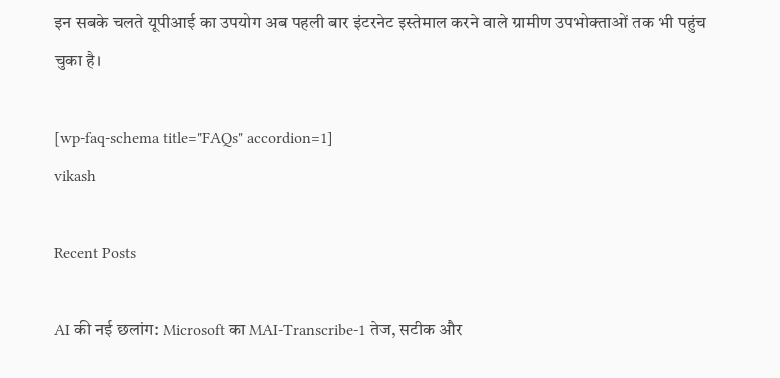इन सबके चलते यूपीआई का उपयोग अब पहली बार इंटरनेट इस्तेमाल करने वाले ग्रामीण उपभोक्ताओं तक भी पहुंच चुका है।

[wp-faq-schema title="FAQs" accordion=1]
vikash

Recent Posts

AI की नई छलांग: Microsoft का MAI-Transcribe-1 तेज, सटीक और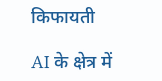किफायती

AI के क्षेत्र में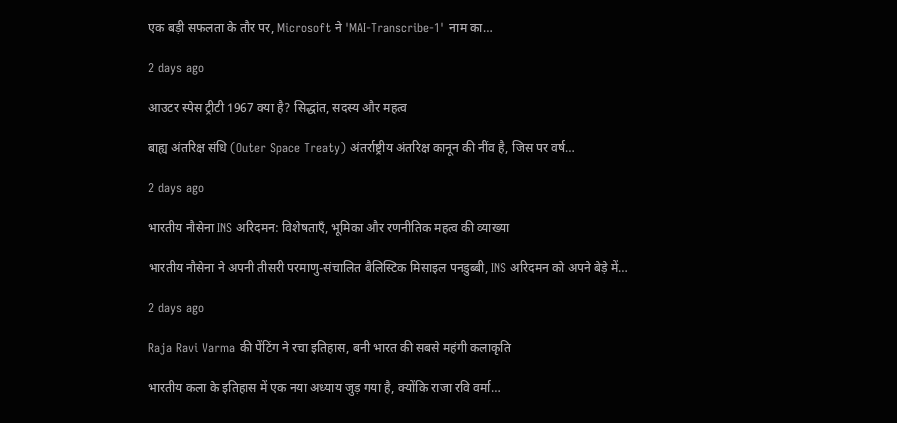एक बड़ी सफलता के तौर पर, Microsoft ने 'MAI-Transcribe-1' नाम का…

2 days ago

आउटर स्पेस ट्रीटी 1967 क्या है? सिद्धांत, सदस्य और महत्व

बाह्य अंतरिक्ष संधि (Outer Space Treaty) अंतर्राष्ट्रीय अंतरिक्ष कानून की नींव है, जिस पर वर्ष…

2 days ago

भारतीय नौसेना INS अरिदमन: विशेषताएँ, भूमिका और रणनीतिक महत्व की व्याख्या

भारतीय नौसेना ने अपनी तीसरी परमाणु-संचालित बैलिस्टिक मिसाइल पनडुब्बी, INS अरिदमन को अपने बेड़े में…

2 days ago

Raja Ravi Varma की पेंटिंग ने रचा इतिहास, बनी भारत की सबसे महंगी कलाकृति

भारतीय कला के इतिहास में एक नया अध्याय जुड़ गया है, क्योंकि राजा रवि वर्मा…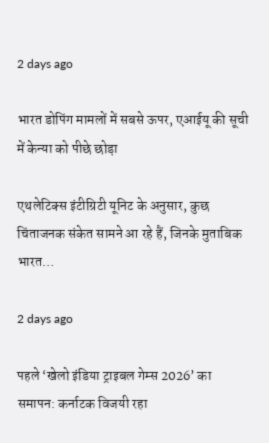2 days ago

भारत डोपिंग मामलों में सबसे ऊपर, एआईयू की सूची में केन्या को पीछे छोड़ा

एथलेटिक्स इंटीग्रिटी यूनिट के अनुसार, कुछ चिंताजनक संकेत सामने आ रहे हैं, जिनके मुताबिक भारत…

2 days ago

पहले ‘खेलो इंडिया ट्राइबल गेम्स 2026’ का समापन: कर्नाटक विजयी रहा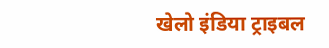खेलो इंडिया ट्राइबल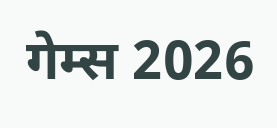गेम्स 2026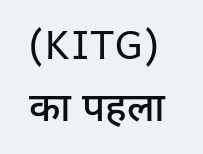(KITG) का पहला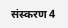संस्करण 4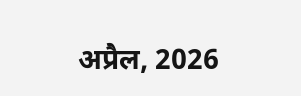अप्रैल, 2026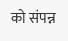को संपन्न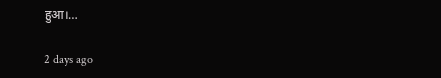हुआ।…

2 days ago